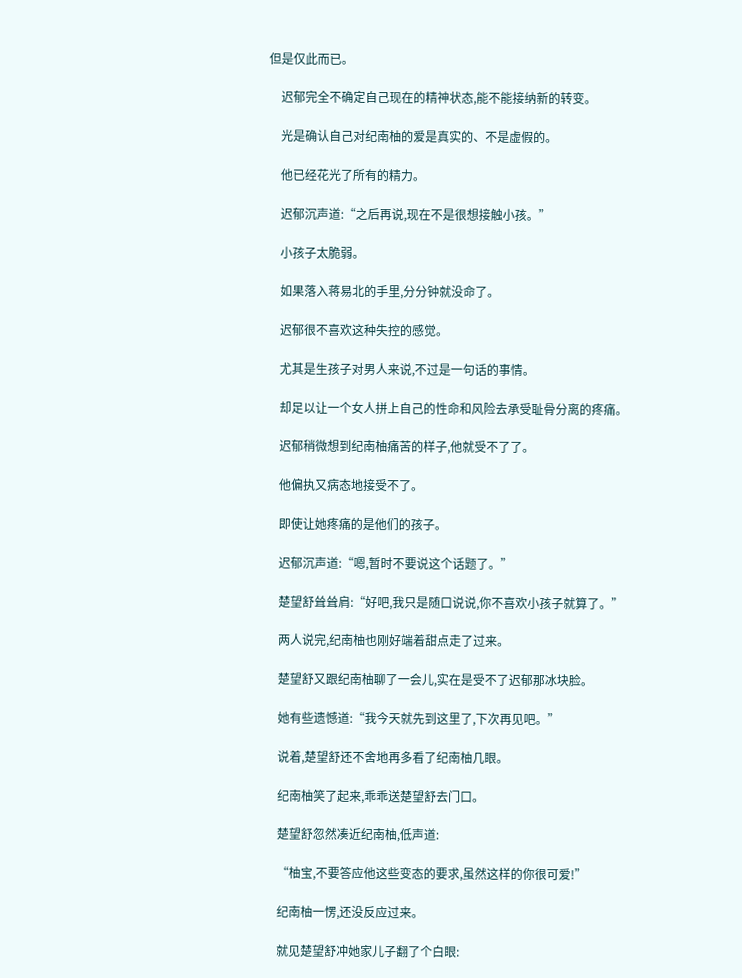但是仅此而已。

    迟郁完全不确定自己现在的精神状态,能不能接纳新的转变。

    光是确认自己对纪南柚的爱是真实的、不是虚假的。

    他已经花光了所有的精力。

    迟郁沉声道:“之后再说,现在不是很想接触小孩。”

    小孩子太脆弱。

    如果落入蒋易北的手里,分分钟就没命了。

    迟郁很不喜欢这种失控的感觉。

    尤其是生孩子对男人来说,不过是一句话的事情。

    却足以让一个女人拼上自己的性命和风险去承受耻骨分离的疼痛。

    迟郁稍微想到纪南柚痛苦的样子,他就受不了了。

    他偏执又病态地接受不了。

    即使让她疼痛的是他们的孩子。

    迟郁沉声道:“嗯,暂时不要说这个话题了。”

    楚望舒耸耸肩:“好吧,我只是随口说说,你不喜欢小孩子就算了。”

    两人说完,纪南柚也刚好端着甜点走了过来。

    楚望舒又跟纪南柚聊了一会儿,实在是受不了迟郁那冰块脸。

    她有些遗憾道:“我今天就先到这里了,下次再见吧。”

    说着,楚望舒还不舍地再多看了纪南柚几眼。

    纪南柚笑了起来,乖乖送楚望舒去门口。

    楚望舒忽然凑近纪南柚,低声道:

    “柚宝,不要答应他这些变态的要求,虽然这样的你很可爱!”

    纪南柚一愣,还没反应过来。

    就见楚望舒冲她家儿子翻了个白眼: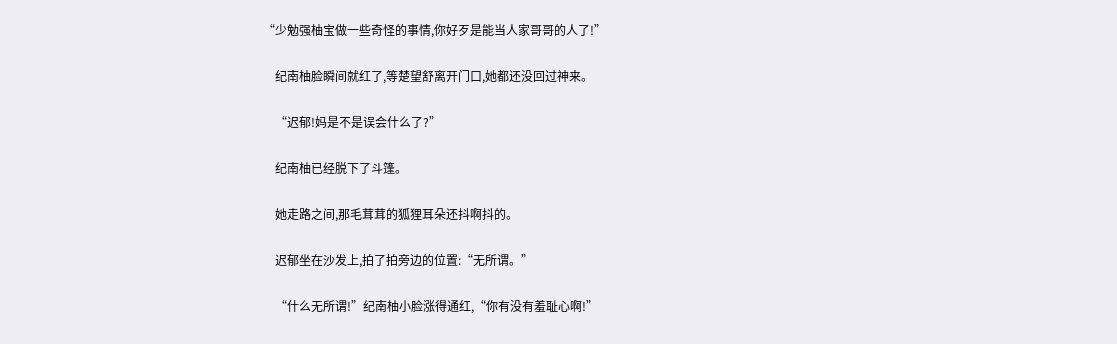“少勉强柚宝做一些奇怪的事情,你好歹是能当人家哥哥的人了!”

    纪南柚脸瞬间就红了,等楚望舒离开门口,她都还没回过神来。

    “迟郁!妈是不是误会什么了?”

    纪南柚已经脱下了斗篷。

    她走路之间,那毛茸茸的狐狸耳朵还抖啊抖的。

    迟郁坐在沙发上,拍了拍旁边的位置:“无所谓。”

    “什么无所谓!”纪南柚小脸涨得通红,“你有没有羞耻心啊!”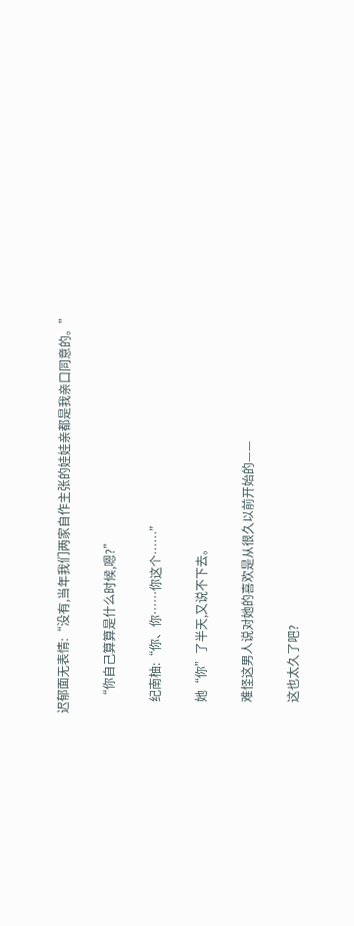迟郁面无表情:“没有,当年我们两家自作主张的娃娃亲都是我亲口同意的。”

    “你自己算算是什么时候,嗯?”

    纪南柚:“你、你……你这个……”

    她“你”了半天,又说不下去。

    难怪这男人说对她的喜欢是从很久以前开始的——

    这也太久了吧?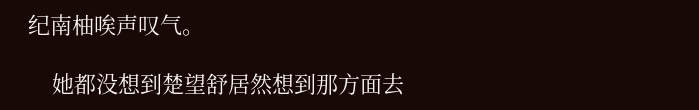纪南柚唉声叹气。

    她都没想到楚望舒居然想到那方面去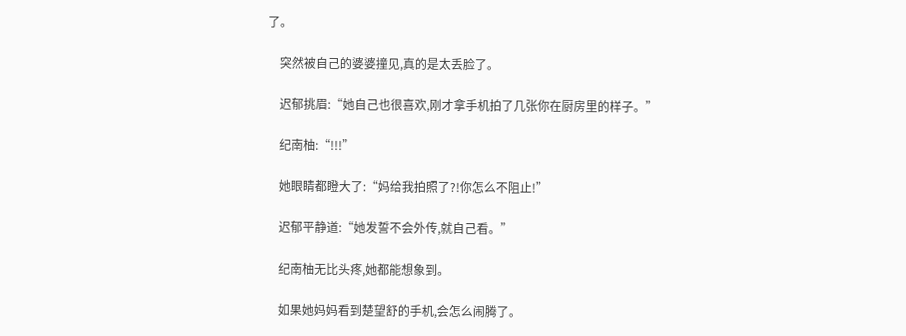了。

    突然被自己的婆婆撞见,真的是太丢脸了。

    迟郁挑眉:“她自己也很喜欢,刚才拿手机拍了几张你在厨房里的样子。”

    纪南柚:“!!!”

    她眼睛都瞪大了:“妈给我拍照了?!你怎么不阻止!”

    迟郁平静道:“她发誓不会外传,就自己看。”

    纪南柚无比头疼,她都能想象到。

    如果她妈妈看到楚望舒的手机,会怎么闹腾了。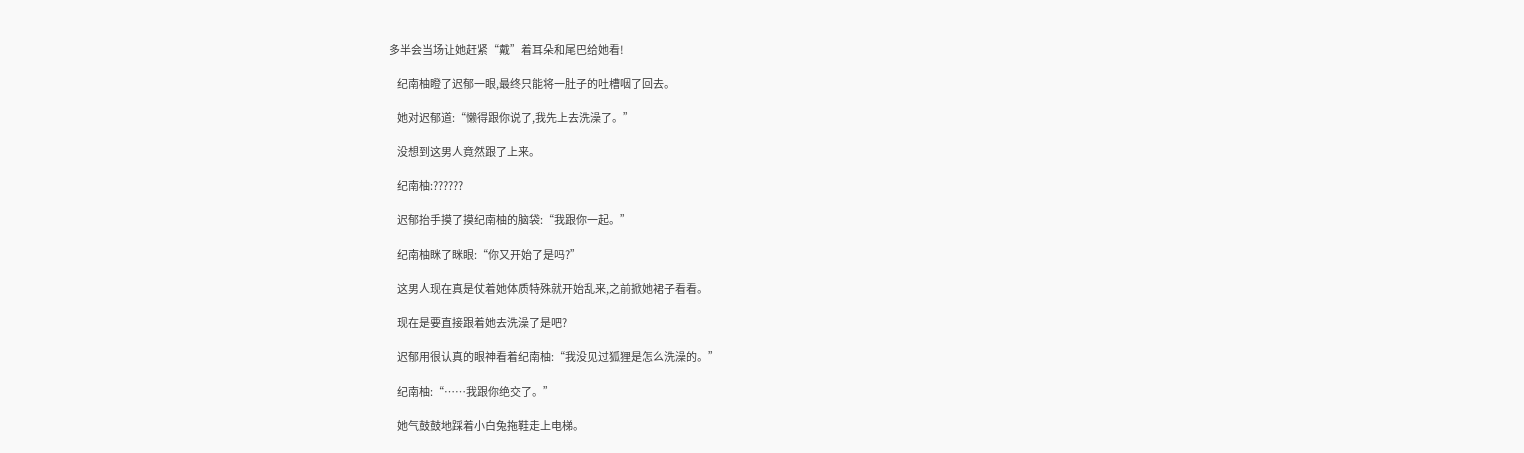多半会当场让她赶紧“戴”着耳朵和尾巴给她看!

    纪南柚瞪了迟郁一眼,最终只能将一肚子的吐槽咽了回去。

    她对迟郁道:“懒得跟你说了,我先上去洗澡了。”

    没想到这男人竟然跟了上来。

    纪南柚:??????

    迟郁抬手摸了摸纪南柚的脑袋:“我跟你一起。”

    纪南柚眯了眯眼:“你又开始了是吗?”

    这男人现在真是仗着她体质特殊就开始乱来,之前掀她裙子看看。

    现在是要直接跟着她去洗澡了是吧?

    迟郁用很认真的眼神看着纪南柚:“我没见过狐狸是怎么洗澡的。”

    纪南柚:“……我跟你绝交了。”

    她气鼓鼓地踩着小白兔拖鞋走上电梯。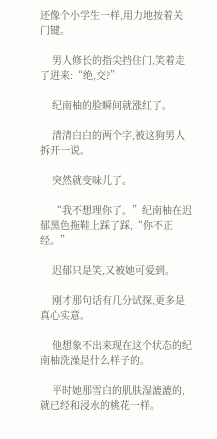还像个小学生一样,用力地按着关门键。

    男人修长的指尖挡住门,笑着走了进来:“绝,交?”

    纪南柚的脸瞬间就涨红了。

    清清白白的两个字,被这狗男人拆开一说。

    突然就变味儿了。

    “我不想理你了。”纪南柚在迟郁黑色拖鞋上踩了踩,“你不正经。”

    迟郁只是笑,又被她可爱到。

    刚才那句话有几分试探,更多是真心实意。

    他想象不出来现在这个状态的纪南柚洗澡是什么样子的。

    平时她那雪白的肌肤湿漉漉的,就已经和浸水的桃花一样。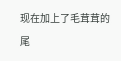现在加上了毛茸茸的尾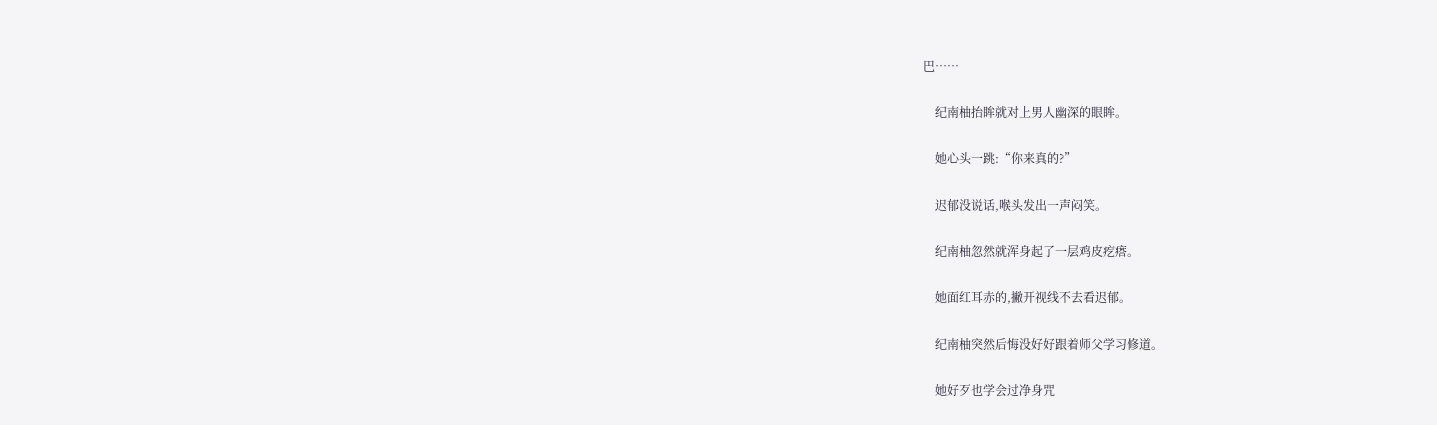巴……

    纪南柚抬眸就对上男人幽深的眼眸。

    她心头一跳:“你来真的?”

    迟郁没说话,喉头发出一声闷笑。

    纪南柚忽然就浑身起了一层鸡皮疙瘩。

    她面红耳赤的,撇开视线不去看迟郁。

    纪南柚突然后悔没好好跟着师父学习修道。

    她好歹也学会过净身咒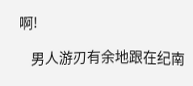啊!

    男人游刃有余地跟在纪南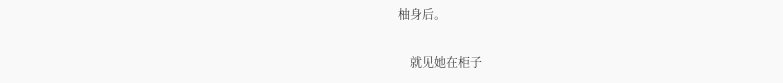柚身后。

    就见她在柜子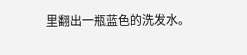里翻出一瓶蓝色的洗发水。